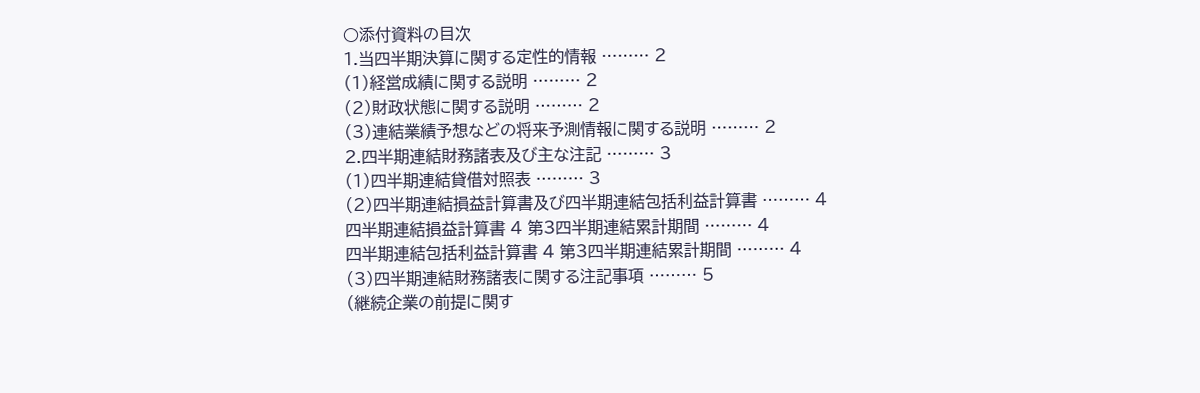○添付資料の目次
1.当四半期決算に関する定性的情報 ……… 2
(1)経営成績に関する説明 ……… 2
(2)財政状態に関する説明 ……… 2
(3)連結業績予想などの将来予測情報に関する説明 ……… 2
2.四半期連結財務諸表及び主な注記 ……… 3
(1)四半期連結貸借対照表 ……… 3
(2)四半期連結損益計算書及び四半期連結包括利益計算書 ……… 4
四半期連結損益計算書 4 第3四半期連結累計期間 ……… 4
四半期連結包括利益計算書 4 第3四半期連結累計期間 ……… 4
(3)四半期連結財務諸表に関する注記事項 ……… 5
(継続企業の前提に関す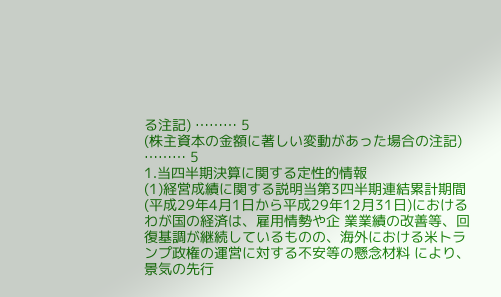る注記) ……… 5
(株主資本の金額に著しい変動があった場合の注記) ……… 5
1.当四半期決算に関する定性的情報
(1)経営成績に関する説明当第3四半期連結累計期間(平成29年4月1日から平成29年12月31日)におけるわが国の経済は、雇用情勢や企 業業績の改善等、回復基調が継続しているものの、海外における米トランプ政権の運営に対する不安等の懸念材料 により、景気の先行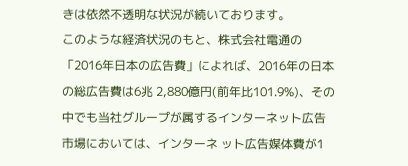きは依然不透明な状況が続いております。
このような経済状況のもと、株式会社電通の「2016年日本の広告費」によれば、2016年の日本の総広告費は6兆 2,880億円(前年比101.9%)、その中でも当社グループが属するインターネット広告市場においては、インターネ ット広告媒体費が1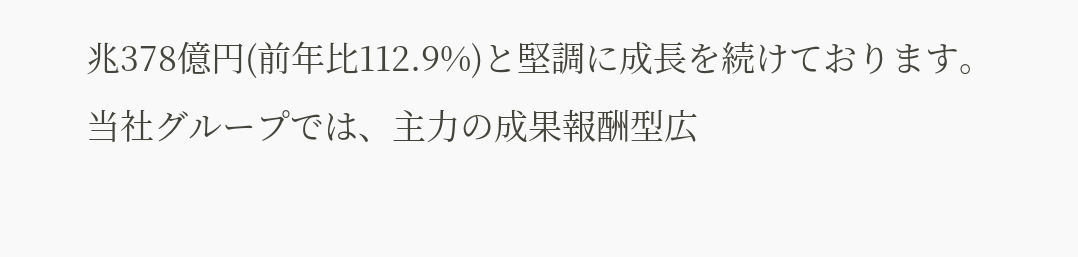兆378億円(前年比112.9%)と堅調に成長を続けております。
当社グループでは、主力の成果報酬型広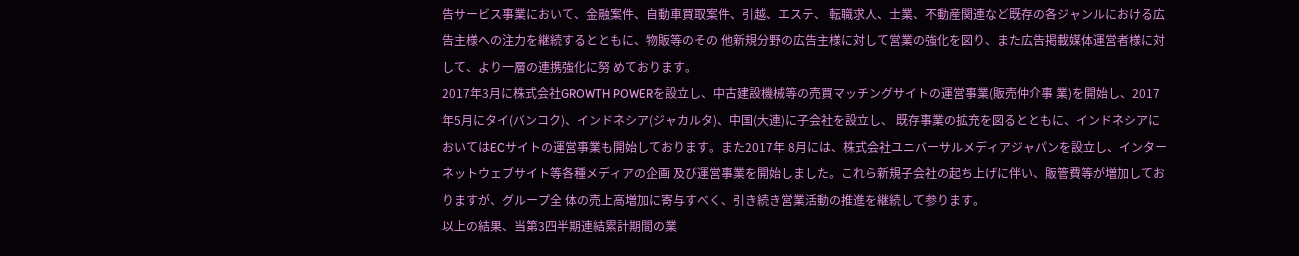告サービス事業において、金融案件、自動車買取案件、引越、エステ、 転職求人、士業、不動産関連など既存の各ジャンルにおける広告主様への注力を継続するとともに、物販等のその 他新規分野の広告主様に対して営業の強化を図り、また広告掲載媒体運営者様に対して、より一層の連携強化に努 めております。
2017年3月に株式会社GROWTH POWERを設立し、中古建設機械等の売買マッチングサイトの運営事業(販売仲介事 業)を開始し、2017年5月にタイ(バンコク)、インドネシア(ジャカルタ)、中国(大連)に子会社を設立し、 既存事業の拡充を図るとともに、インドネシアにおいてはECサイトの運営事業も開始しております。また2017年 8月には、株式会社ユニバーサルメディアジャパンを設立し、インターネットウェブサイト等各種メディアの企画 及び運営事業を開始しました。これら新規子会社の起ち上げに伴い、販管費等が増加しておりますが、グループ全 体の売上高増加に寄与すべく、引き続き営業活動の推進を継続して参ります。
以上の結果、当第3四半期連結累計期間の業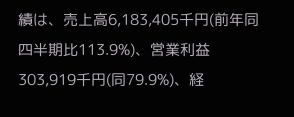績は、売上高6,183,405千円(前年同四半期比113.9%)、営業利益 303,919千円(同79.9%)、経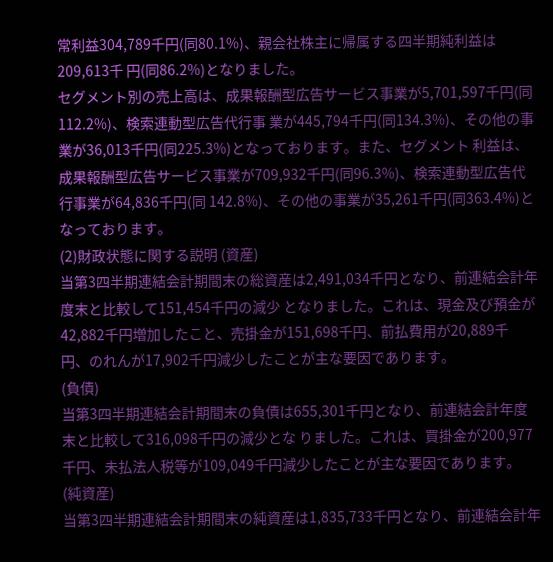常利益304,789千円(同80.1%)、親会社株主に帰属する四半期純利益は209,613千 円(同86.2%)となりました。
セグメント別の売上高は、成果報酬型広告サービス事業が5,701,597千円(同112.2%)、検索連動型広告代行事 業が445,794千円(同134.3%)、その他の事業が36,013千円(同225.3%)となっております。また、セグメント 利益は、成果報酬型広告サービス事業が709,932千円(同96.3%)、検索連動型広告代行事業が64,836千円(同 142.8%)、その他の事業が35,261千円(同363.4%)となっております。
(2)財政状態に関する説明 (資産)
当第3四半期連結会計期間末の総資産は2,491,034千円となり、前連結会計年度末と比較して151,454千円の減少 となりました。これは、現金及び預金が42,882千円増加したこと、売掛金が151,698千円、前払費用が20,889千 円、のれんが17,902千円減少したことが主な要因であります。
(負債)
当第3四半期連結会計期間末の負債は655,301千円となり、前連結会計年度末と比較して316,098千円の減少とな りました。これは、買掛金が200,977千円、未払法人税等が109,049千円減少したことが主な要因であります。 (純資産)
当第3四半期連結会計期間末の純資産は1,835,733千円となり、前連結会計年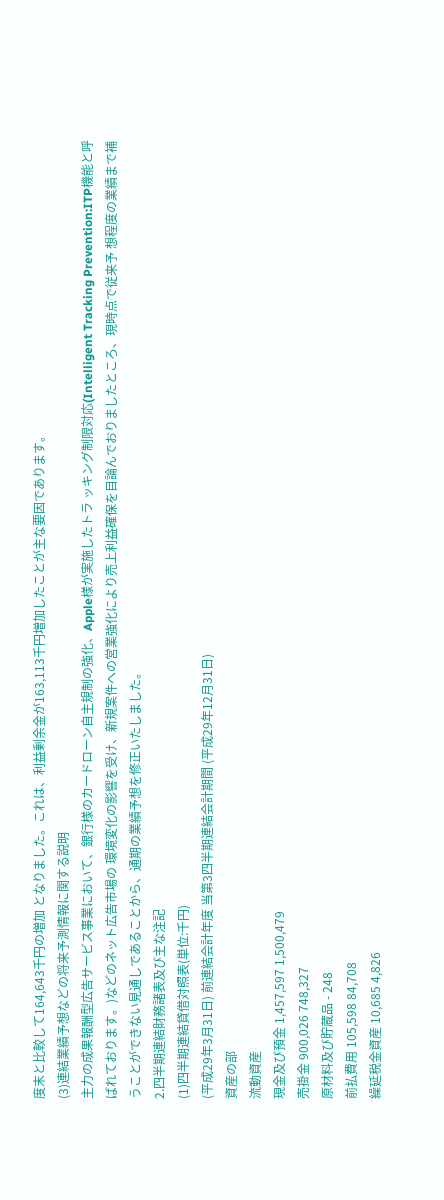度末と比較して164,643千円の増加 となりました。これは、利益剰余金が163,113千円増加したことが主な要因であります。
(3)連結業績予想などの将来予測情報に関する説明
主力の成果報酬型広告サービス事業において、銀行様のカードローン自主規制の強化、Apple様が実施したトラ ッキング制限対応(Intelligent Tracking Prevention:ITP機能と呼ばれております。)などのネット広告市場の 環境変化の影響を受け、新規案件への営業強化により売上利益確保を目論んでおりましたところ、現時点で従来予 想程度の業績まで補うことができない見通しであることから、通期の業績予想を修正いたしました。
2.四半期連結財務諸表及び主な注記
(1)四半期連結貸借対照表(単位:千円)
(平成29年3月31日) 前連結会計年度 当第3四半期連結会計期間 (平成29年12月31日)
資産の部
流動資産
現金及び預金 1,457,597 1,500,479
売掛金 900,026 748,327
原材料及び貯蔵品 - 248
前払費用 105,598 84,708
繰延税金資産 10,685 4,826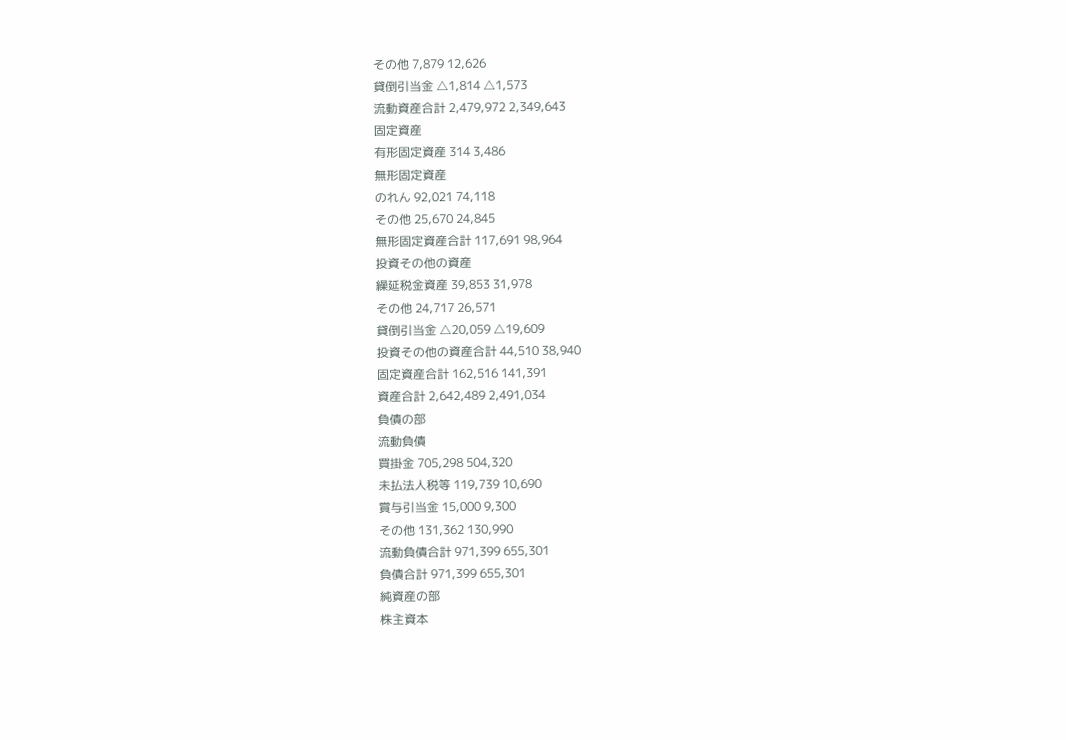その他 7,879 12,626
貸倒引当金 △1,814 △1,573
流動資産合計 2,479,972 2,349,643
固定資産
有形固定資産 314 3,486
無形固定資産
のれん 92,021 74,118
その他 25,670 24,845
無形固定資産合計 117,691 98,964
投資その他の資産
繰延税金資産 39,853 31,978
その他 24,717 26,571
貸倒引当金 △20,059 △19,609
投資その他の資産合計 44,510 38,940
固定資産合計 162,516 141,391
資産合計 2,642,489 2,491,034
負債の部
流動負債
買掛金 705,298 504,320
未払法人税等 119,739 10,690
賞与引当金 15,000 9,300
その他 131,362 130,990
流動負債合計 971,399 655,301
負債合計 971,399 655,301
純資産の部
株主資本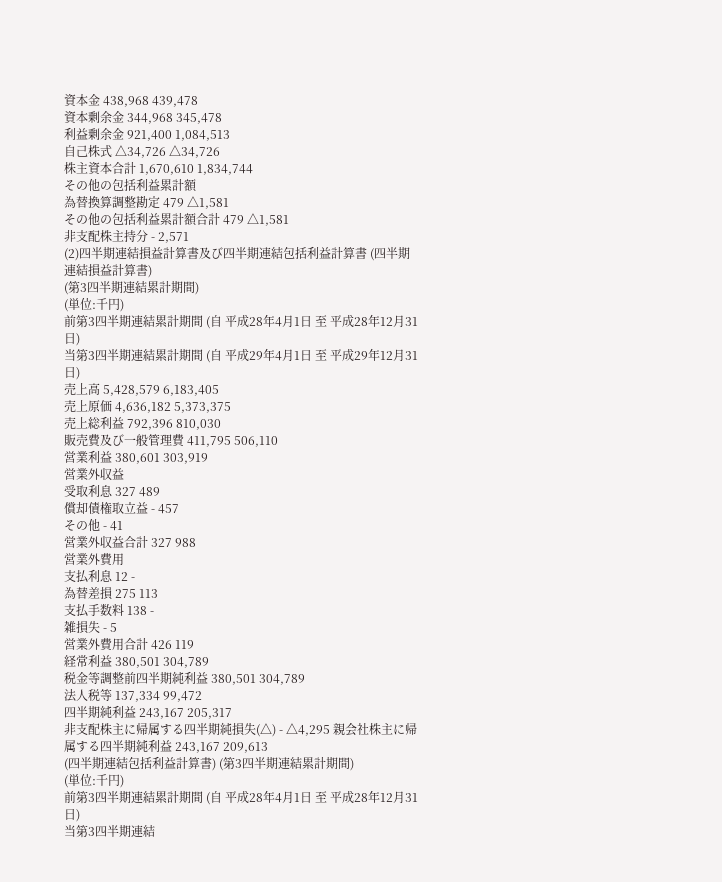資本金 438,968 439,478
資本剰余金 344,968 345,478
利益剰余金 921,400 1,084,513
自己株式 △34,726 △34,726
株主資本合計 1,670,610 1,834,744
その他の包括利益累計額
為替換算調整勘定 479 △1,581
その他の包括利益累計額合計 479 △1,581
非支配株主持分 - 2,571
(2)四半期連結損益計算書及び四半期連結包括利益計算書 (四半期連結損益計算書)
(第3四半期連結累計期間)
(単位:千円)
前第3四半期連結累計期間 (自 平成28年4月1日 至 平成28年12月31日)
当第3四半期連結累計期間 (自 平成29年4月1日 至 平成29年12月31日)
売上高 5,428,579 6,183,405
売上原価 4,636,182 5,373,375
売上総利益 792,396 810,030
販売費及び一般管理費 411,795 506,110
営業利益 380,601 303,919
営業外収益
受取利息 327 489
償却債権取立益 - 457
その他 - 41
営業外収益合計 327 988
営業外費用
支払利息 12 -
為替差損 275 113
支払手数料 138 -
雑損失 - 5
営業外費用合計 426 119
経常利益 380,501 304,789
税金等調整前四半期純利益 380,501 304,789
法人税等 137,334 99,472
四半期純利益 243,167 205,317
非支配株主に帰属する四半期純損失(△) - △4,295 親会社株主に帰属する四半期純利益 243,167 209,613
(四半期連結包括利益計算書) (第3四半期連結累計期間)
(単位:千円)
前第3四半期連結累計期間 (自 平成28年4月1日 至 平成28年12月31日)
当第3四半期連結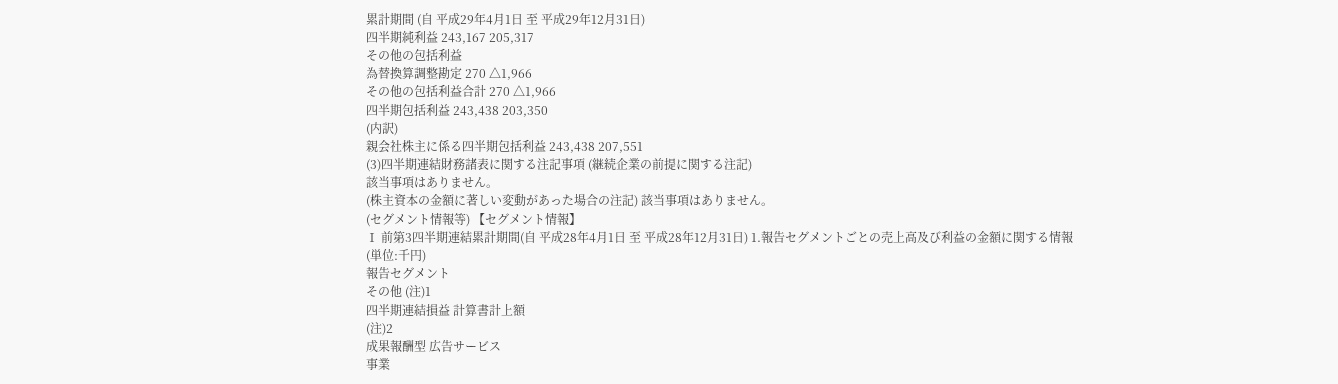累計期間 (自 平成29年4月1日 至 平成29年12月31日)
四半期純利益 243,167 205,317
その他の包括利益
為替換算調整勘定 270 △1,966
その他の包括利益合計 270 △1,966
四半期包括利益 243,438 203,350
(内訳)
親会社株主に係る四半期包括利益 243,438 207,551
(3)四半期連結財務諸表に関する注記事項 (継続企業の前提に関する注記)
該当事項はありません。
(株主資本の金額に著しい変動があった場合の注記) 該当事項はありません。
(セグメント情報等) 【セグメント情報】
Ⅰ 前第3四半期連結累計期間(自 平成28年4月1日 至 平成28年12月31日) 1.報告セグメントごとの売上高及び利益の金額に関する情報
(単位:千円)
報告セグメント
その他 (注)1
四半期連結損益 計算書計上額
(注)2
成果報酬型 広告サービス
事業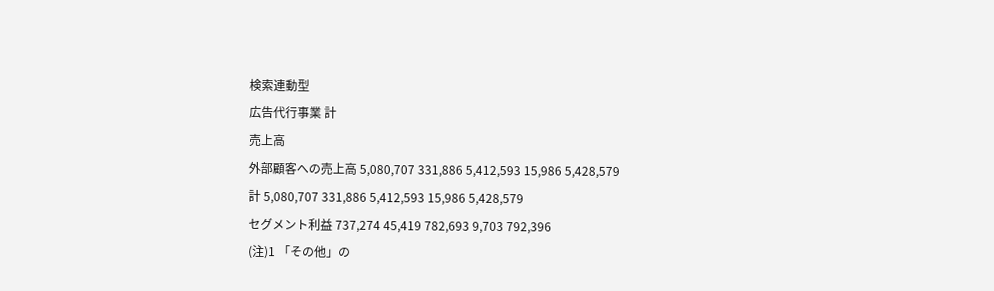検索連動型
広告代行事業 計
売上高
外部顧客への売上高 5,080,707 331,886 5,412,593 15,986 5,428,579
計 5,080,707 331,886 5,412,593 15,986 5,428,579
セグメント利益 737,274 45,419 782,693 9,703 792,396
(注)1 「その他」の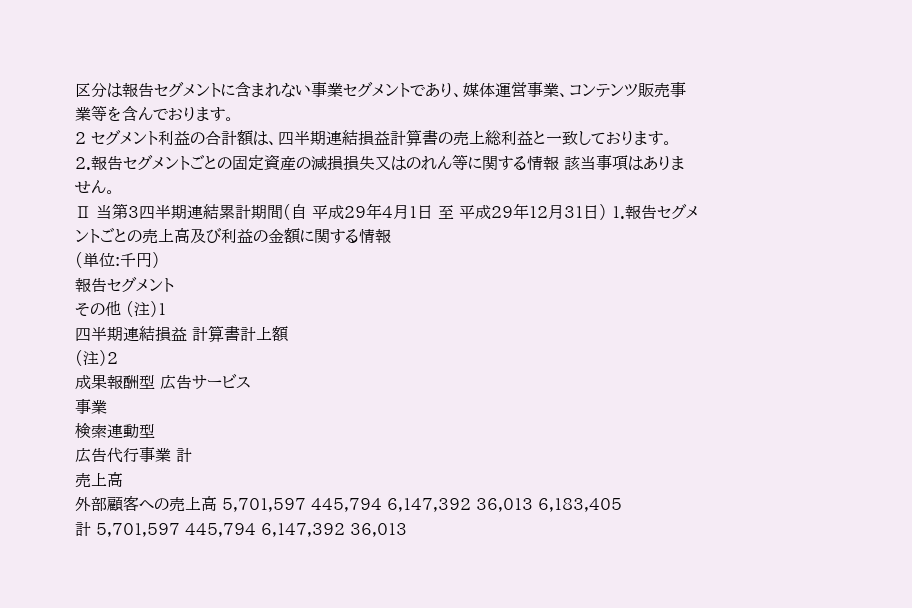区分は報告セグメントに含まれない事業セグメントであり、媒体運営事業、コンテンツ販売事 業等を含んでおります。
2 セグメント利益の合計額は、四半期連結損益計算書の売上総利益と一致しております。
2.報告セグメントごとの固定資産の減損損失又はのれん等に関する情報 該当事項はありません。
Ⅱ 当第3四半期連結累計期間(自 平成29年4月1日 至 平成29年12月31日) 1.報告セグメントごとの売上高及び利益の金額に関する情報
(単位:千円)
報告セグメント
その他 (注)1
四半期連結損益 計算書計上額
(注)2
成果報酬型 広告サービス
事業
検索連動型
広告代行事業 計
売上高
外部顧客への売上高 5,701,597 445,794 6,147,392 36,013 6,183,405
計 5,701,597 445,794 6,147,392 36,013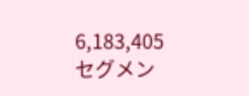6,183,405
セグメン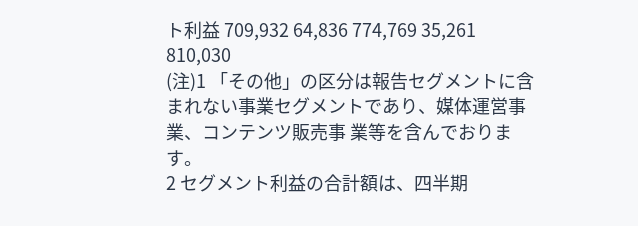ト利益 709,932 64,836 774,769 35,261 810,030
(注)1 「その他」の区分は報告セグメントに含まれない事業セグメントであり、媒体運営事業、コンテンツ販売事 業等を含んでおります。
2 セグメント利益の合計額は、四半期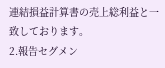連結損益計算書の売上総利益と一致しております。
2.報告セグメン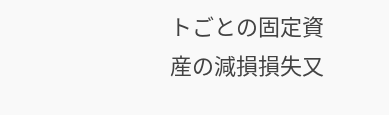トごとの固定資産の減損損失又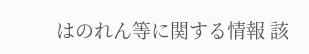はのれん等に関する情報 該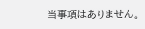当事項はありません。